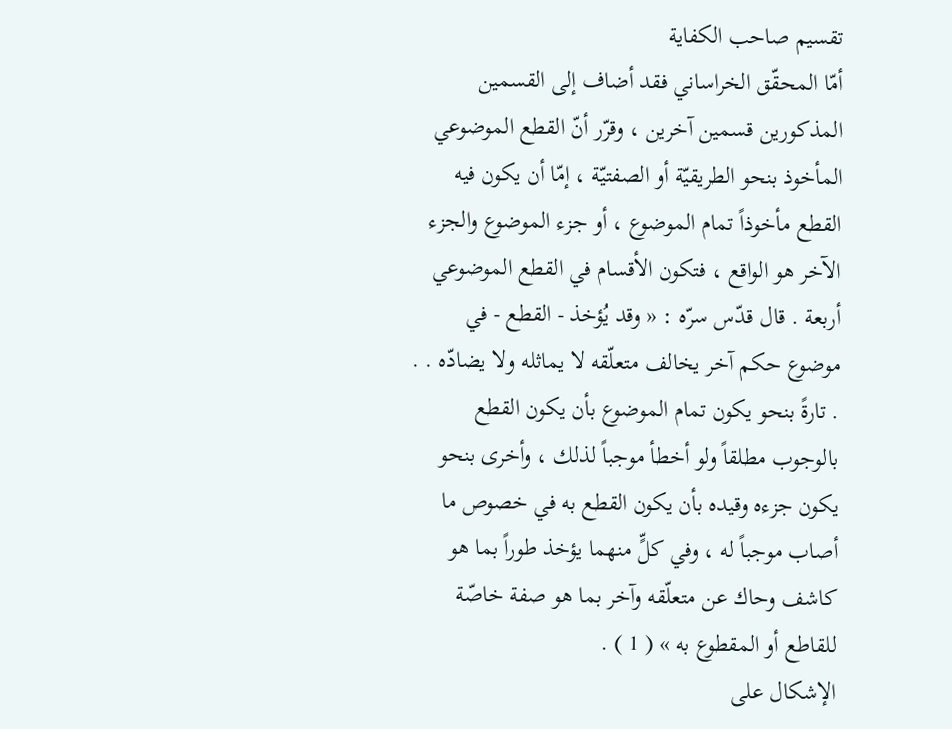تقسيم صاحب الكفاية
أمّا المحقّق الخراساني فقد أضاف إلى القسمين المذكورين قسمين آخرين ، وقرّر أنّ القطع الموضوعي المأخوذ بنحو الطريقيّة أو الصفتيّة ، إمّا أن يكون فيه القطع مأخوذاً تمام الموضوع ، أو جزء الموضوع والجزء الآخر هو الواقع ، فتكون الأقسام في القطع الموضوعي أربعة . قال قدّس سرّه : « وقد يُؤخذ - القطع - في موضوع حكم آخر يخالف متعلّقه لا يماثله ولا يضادّه . . . تارةً بنحو يكون تمام الموضوع بأن يكون القطع بالوجوب مطلقاً ولو أخطأ موجباً لذلك ، وأخرى بنحو يكون جزءه وقيده بأن يكون القطع به في خصوص ما أصاب موجباً له ، وفي كلٍّ منهما يؤخذ طوراً بما هو كاشف وحاك عن متعلّقه وآخر بما هو صفة خاصّة للقاطع أو المقطوع به » ( 1 ) .
الإشكال على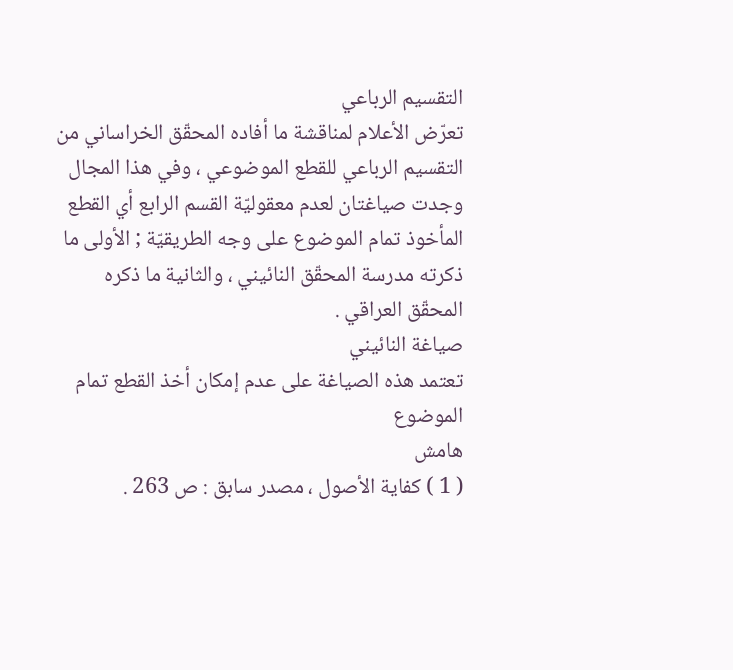التقسيم الرباعي
تعرّض الأعلام لمناقشة ما أفاده المحقّق الخراساني من التقسيم الرباعي للقطع الموضوعي ، وفي هذا المجال وجدت صياغتان لعدم معقوليّة القسم الرابع أي القطع المأخوذ تمام الموضوع على وجه الطريقيّة ; الأولى ما ذكرته مدرسة المحقّق النائيني ، والثانية ما ذكره المحقّق العراقي .
صياغة النائيني
تعتمد هذه الصياغة على عدم إمكان أخذ القطع تمام الموضوع
هامش
( 1 ) كفاية الأصول ، مصدر سابق : ص 263 .